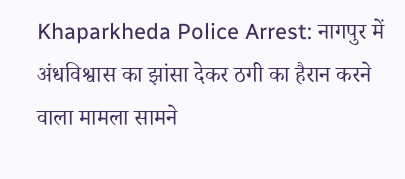Khaparkheda Police Arrest: नागपुर में अंधविश्वास का झांसा देकर ठगी का हैरान करने वाला मामला सामने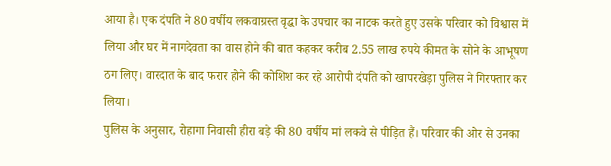आया है। एक दंपति ने 80 वर्षीय लकवाग्रस्त वृद्धा के उपचार का नाटक करते हुए उसके परिवार को विश्वास में लिया और घर में नागदेवता का वास होने की बात कहकर करीब 2.55 लाख रुपये कीमत के सोने के आभूषण ठग लिए। वारदात के बाद फरार होने की कोशिश कर रहे आरोपी दंपति को खापरखेड़ा पुलिस ने गिरफ्तार कर लिया।
पुलिस के अनुसार, रोहागा निवासी हीरा बड़े की 80 वर्षीय मां लकवे से पीड़ित हैं। परिवार की ओर से उनका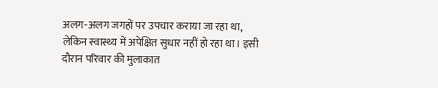अलग-अलग जगहों पर उपचार कराया जा रहा था, लेकिन स्वास्थ्य में अपेक्षित सुधार नहीं हो रहा था। इसी दौरान परिवार की मुलाकात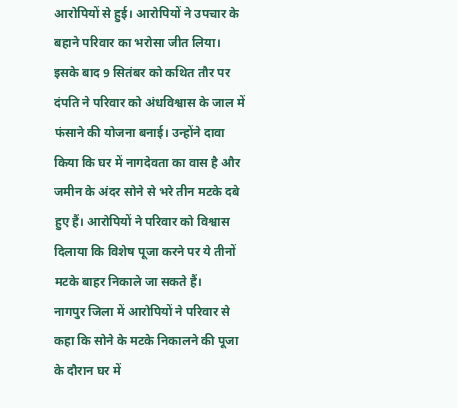आरोपियों से हुई। आरोपियों ने उपचार के बहाने परिवार का भरोसा जीत लिया।
इसके बाद 9 सितंबर को कथित तौर पर दंपति ने परिवार को अंधविश्वास के जाल में फंसाने की योजना बनाई। उन्होंने दावा किया कि घर में नागदेवता का वास है और जमीन के अंदर सोने से भरे तीन मटके दबे हुए हैं। आरोपियों ने परिवार को विश्वास दिलाया कि विशेष पूजा करने पर ये तीनों मटके बाहर निकाले जा सकते हैं।
नागपुर जिला में आरोपियों ने परिवार से कहा कि सोने के मटके निकालने की पूजा के दौरान घर में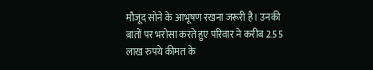मौजूद सोने के आभूषण रखना जरूरी है। उनकी बातों पर भरोसा करते हुए परिवार ने करीब 2.55 लाख रुपये कीमत के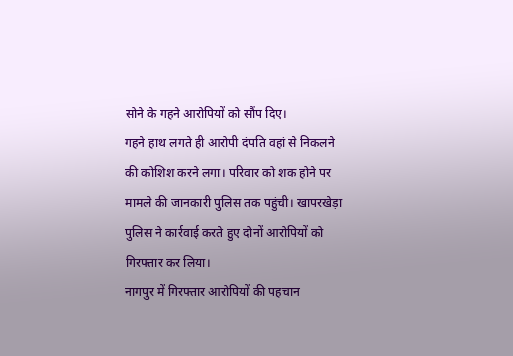सोने के गहने आरोपियों को सौंप दिए।
गहने हाथ लगते ही आरोपी दंपति वहां से निकलने की कोशिश करने लगा। परिवार को शक होने पर मामले की जानकारी पुलिस तक पहुंची। खापरखेड़ा पुलिस ने कार्रवाई करते हुए दोनों आरोपियों को गिरफ्तार कर लिया।
नागपुर में गिरफ्तार आरोपियों की पहचान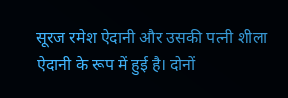सूरज रमेश ऐदानी और उसकी पत्नी शीला ऐदानी के रूप में हुई है। दोनों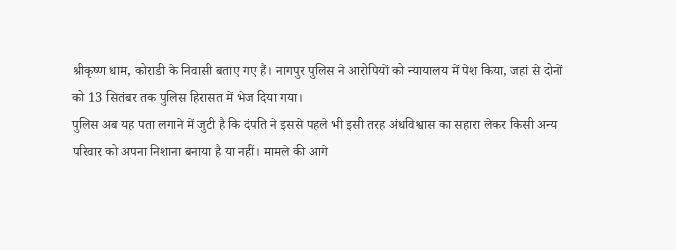श्रीकृष्ण धाम, कोराडी के निवासी बताए गए हैं। नागपुर पुलिस ने आरोपियों को न्यायालय में पेश किया, जहां से दोनों को 13 सितंबर तक पुलिस हिरासत में भेज दिया गया।
पुलिस अब यह पता लगाने में जुटी है कि दंपति ने इससे पहले भी इसी तरह अंधविश्वास का सहारा लेकर किसी अन्य परिवार को अपना निशाना बनाया है या नहीं। मामले की आगे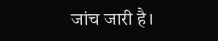जांच जारी है।